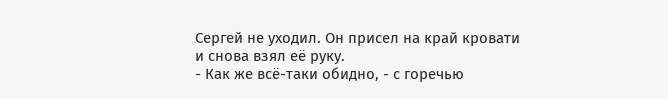Сергей не уходил. Он присел на край кровати и снова взял её руку.
- Как же всё-таки обидно, - с горечью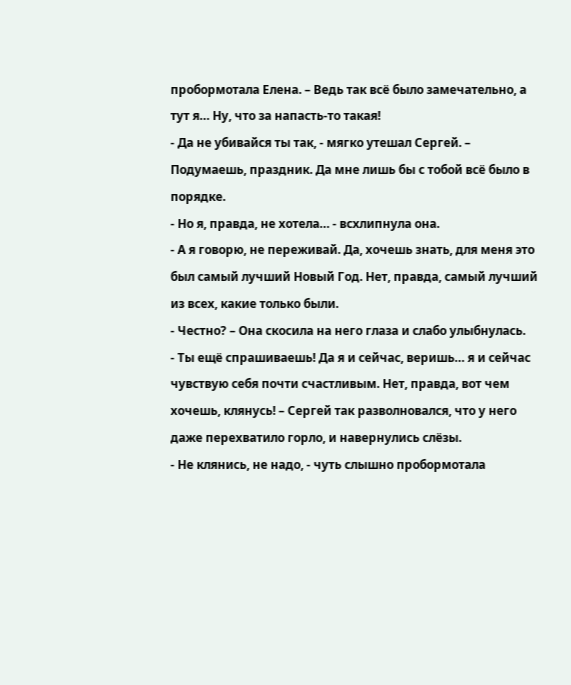пробормотала Елена. – Ведь так всё было замечательно, а тут я… Ну, что за напасть-то такая!
- Да не убивайся ты так, - мягко утешал Сергей. – Подумаешь, праздник. Да мне лишь бы с тобой всё было в порядке.
- Но я, правда, не хотела… - всхлипнула она.
- А я говорю, не переживай. Да, хочешь знать, для меня это был самый лучший Новый Год. Нет, правда, самый лучший из всех, какие только были.
- Честно? – Она скосила на него глаза и слабо улыбнулась.
- Ты ещё спрашиваешь! Да я и сейчас, веришь… я и сейчас чувствую себя почти счастливым. Нет, правда, вот чем хочешь, клянусь! – Сергей так разволновался, что у него даже перехватило горло, и навернулись слёзы.
- Не клянись, не надо, - чуть слышно пробормотала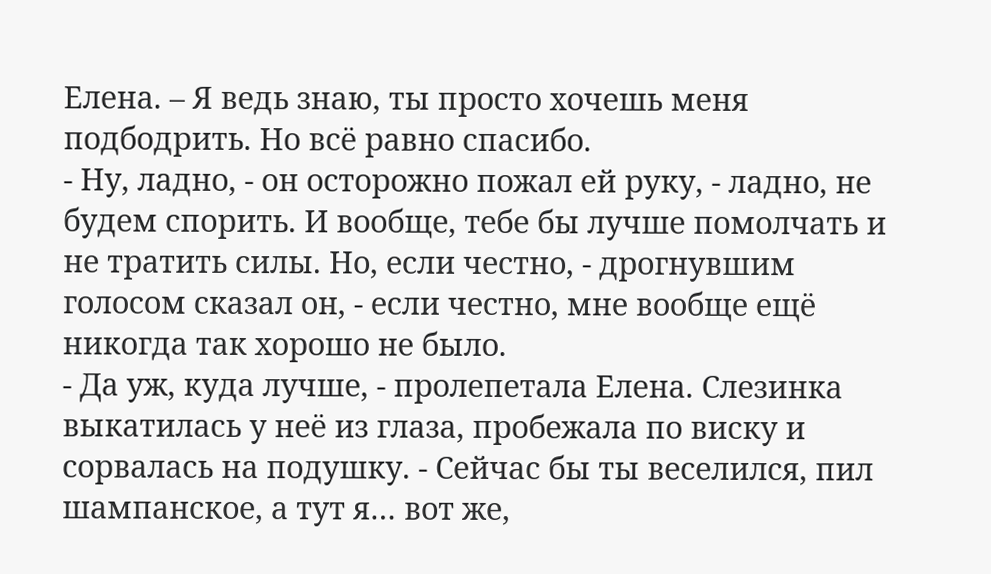Елена. – Я ведь знаю, ты просто хочешь меня подбодрить. Но всё равно спасибо.
- Ну, ладно, - он осторожно пожал ей руку, - ладно, не будем спорить. И вообще, тебе бы лучше помолчать и не тратить силы. Но, если честно, - дрогнувшим голосом сказал он, - если честно, мне вообще ещё никогда так хорошо не было.
- Да уж, куда лучше, - пролепетала Елена. Слезинка выкатилась у неё из глаза, пробежала по виску и сорвалась на подушку. - Сейчас бы ты веселился, пил шампанское, а тут я… вот же,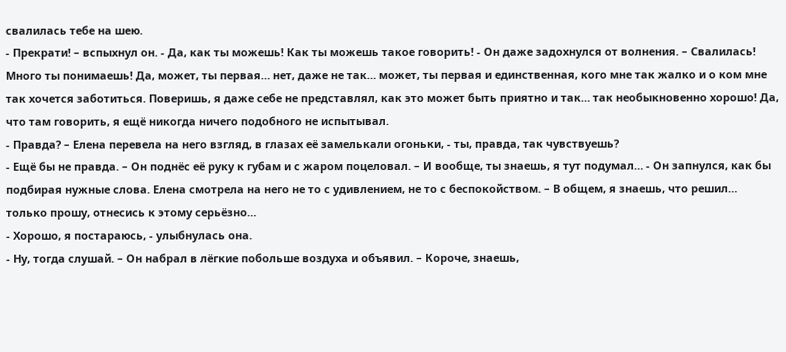свалилась тебе на шею.
- Прекрати! – вспыхнул он. - Да, как ты можешь! Как ты можешь такое говорить! - Он даже задохнулся от волнения. – Свалилась! Много ты понимаешь! Да, может, ты первая… нет, даже не так… может, ты первая и единственная, кого мне так жалко и о ком мне так хочется заботиться. Поверишь, я даже себе не представлял, как это может быть приятно и так… так необыкновенно хорошо! Да, что там говорить, я ещё никогда ничего подобного не испытывал.
- Правда? – Елена перевела на него взгляд, в глазах её замелькали огоньки, - ты, правда, так чувствуешь?
- Ещё бы не правда. – Он поднёс её руку к губам и с жаром поцеловал. – И вообще, ты знаешь, я тут подумал… - Он запнулся, как бы подбирая нужные слова. Елена смотрела на него не то с удивлением, не то с беспокойством. – В общем, я знаешь, что решил… только прошу, отнесись к этому серьёзно…
- Хорошо, я постараюсь, - улыбнулась она.
- Ну, тогда слушай. – Он набрал в лёгкие побольше воздуха и объявил. – Короче, знаешь,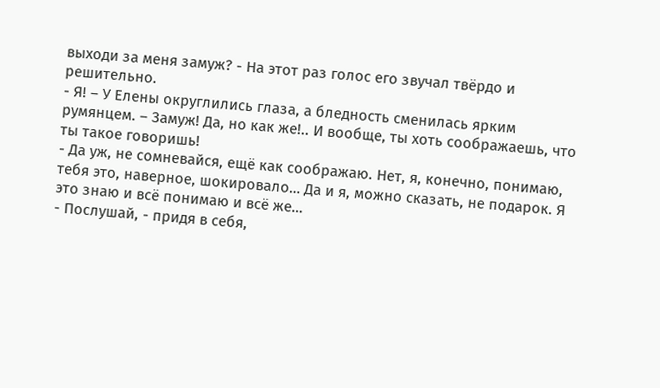выходи за меня замуж? - На этот раз голос его звучал твёрдо и решительно.
- Я! – У Елены округлились глаза, а бледность сменилась ярким румянцем. – Замуж! Да, но как же!.. И вообще, ты хоть соображаешь, что ты такое говоришь!
- Да уж, не сомневайся, ещё как соображаю. Нет, я, конечно, понимаю, тебя это, наверное, шокировало… Да и я, можно сказать, не подарок. Я это знаю и всё понимаю и всё же…
- Послушай, - придя в себя,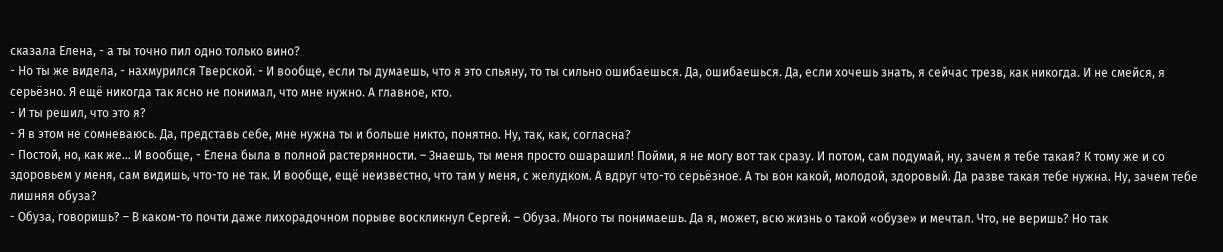сказала Елена, - а ты точно пил одно только вино?
- Но ты же видела, - нахмурился Тверской. - И вообще, если ты думаешь, что я это спьяну, то ты сильно ошибаешься. Да, ошибаешься. Да, если хочешь знать, я сейчас трезв, как никогда. И не смейся, я серьёзно. Я ещё никогда так ясно не понимал, что мне нужно. А главное, кто.
- И ты решил, что это я?
- Я в этом не сомневаюсь. Да, представь себе, мне нужна ты и больше никто, понятно. Ну, так, как, согласна?
- Постой, но, как же… И вообще, - Елена была в полной растерянности. – Знаешь, ты меня просто ошарашил! Пойми, я не могу вот так сразу. И потом, сам подумай, ну, зачем я тебе такая? К тому же и со здоровьем у меня, сам видишь, что-то не так. И вообще, ещё неизвестно, что там у меня, с желудком. А вдруг что-то серьёзное. А ты вон какой, молодой, здоровый. Да разве такая тебе нужна. Ну, зачем тебе лишняя обуза?
- Обуза, говоришь? – В каком-то почти даже лихорадочном порыве воскликнул Сергей. – Обуза. Много ты понимаешь. Да я, может, всю жизнь о такой «обузе» и мечтал. Что, не веришь? Но так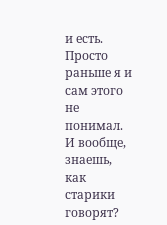и есть. Просто раньше я и сам этого не понимал. И вообще, знаешь, как старики говорят?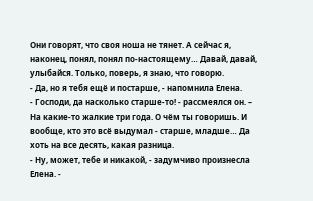Они говорят, что своя ноша не тянет. А сейчас я, наконец, понял, понял по-настоящему… Давай, давай, улыбайся. Только, поверь, я знаю, что говорю.
- Да, но я тебя ещё и постарше, - напомнила Елена.
- Господи, да насколько старше-то! - рассмеялся он. – На какие-то жалкие три года. О чём ты говоришь. И вообще, кто это всё выдумал - старше, младше… Да хоть на все десять, какая разница.
- Ну, может, тебе и никакой, - задумчиво произнесла Елена. -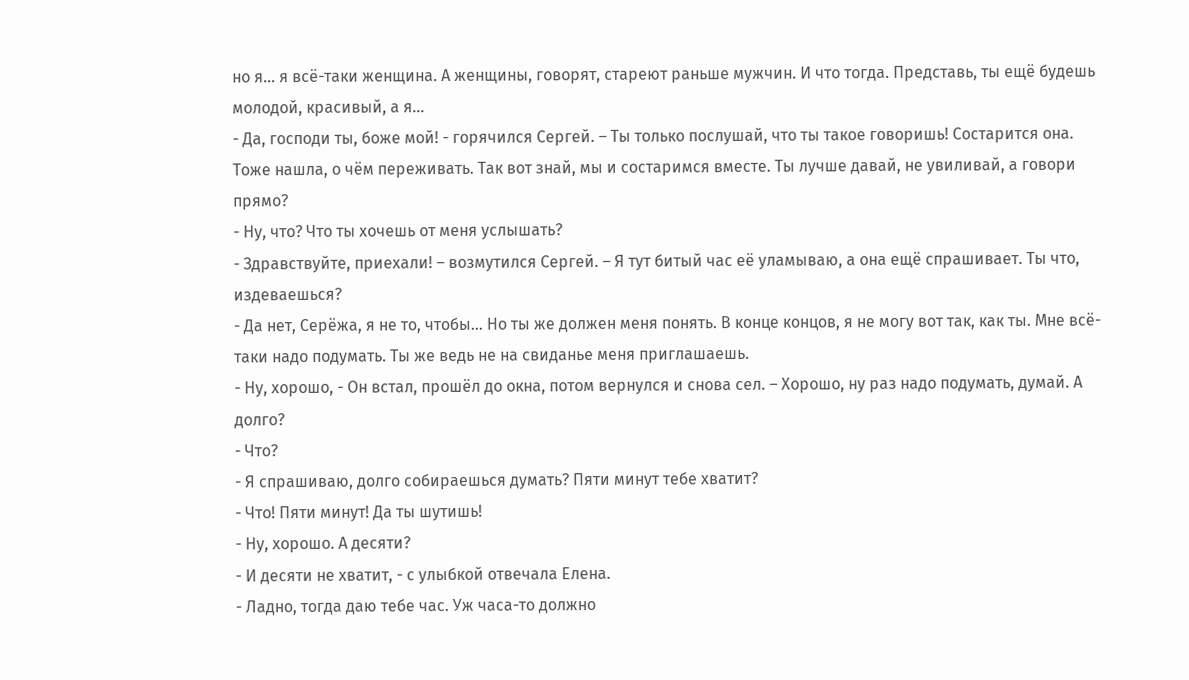но я… я всё-таки женщина. А женщины, говорят, стареют раньше мужчин. И что тогда. Представь, ты ещё будешь молодой, красивый, а я…
- Да, господи ты, боже мой! - горячился Сергей. – Ты только послушай, что ты такое говоришь! Состарится она. Тоже нашла, о чём переживать. Так вот знай, мы и состаримся вместе. Ты лучше давай, не увиливай, а говори прямо?
- Ну, что? Что ты хочешь от меня услышать?
- Здравствуйте, приехали! – возмутился Сергей. – Я тут битый час её уламываю, а она ещё спрашивает. Ты что, издеваешься?
- Да нет, Серёжа, я не то, чтобы… Но ты же должен меня понять. В конце концов, я не могу вот так, как ты. Мне всё-таки надо подумать. Ты же ведь не на свиданье меня приглашаешь.
- Ну, хорошо, - Он встал, прошёл до окна, потом вернулся и снова сел. – Хорошо, ну раз надо подумать, думай. А долго?
- Что?
- Я спрашиваю, долго собираешься думать? Пяти минут тебе хватит?
- Что! Пяти минут! Да ты шутишь!
- Ну, хорошо. А десяти?
- И десяти не хватит, - с улыбкой отвечала Елена.
- Ладно, тогда даю тебе час. Уж часа-то должно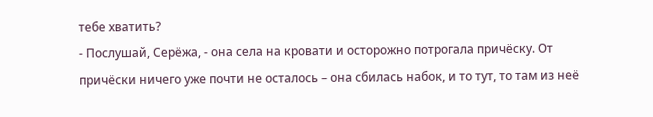тебе хватить?
- Послушай, Серёжа, - она села на кровати и осторожно потрогала причёску. От причёски ничего уже почти не осталось – она сбилась набок, и то тут, то там из неё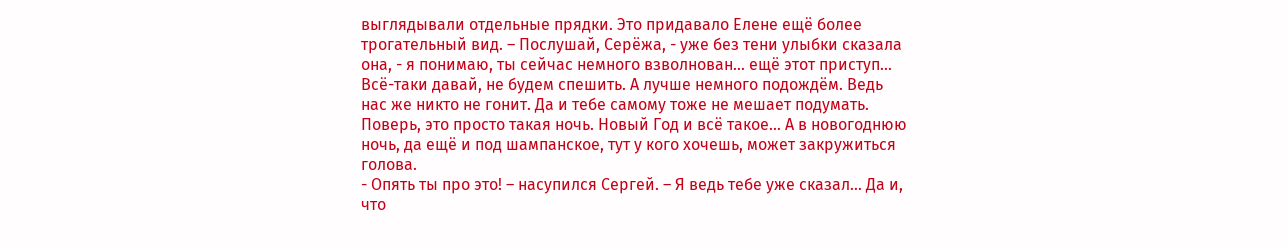выглядывали отдельные прядки. Это придавало Елене ещё более трогательный вид. – Послушай, Серёжа, - уже без тени улыбки сказала она, - я понимаю, ты сейчас немного взволнован… ещё этот приступ… Всё-таки давай, не будем спешить. А лучше немного подождём. Ведь нас же никто не гонит. Да и тебе самому тоже не мешает подумать. Поверь, это просто такая ночь. Новый Год и всё такое… А в новогоднюю ночь, да ещё и под шампанское, тут у кого хочешь, может закружиться голова.
- Опять ты про это! – насупился Сергей. – Я ведь тебе уже сказал… Да и, что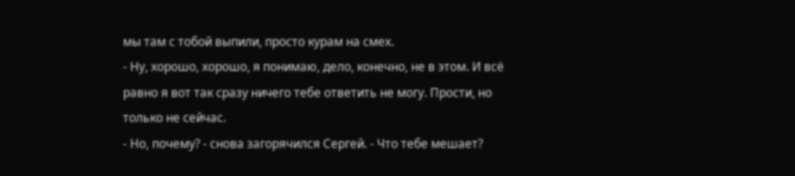мы там с тобой выпили, просто курам на смех.
- Ну, хорошо, хорошо, я понимаю, дело, конечно, не в этом. И всё равно я вот так сразу ничего тебе ответить не могу. Прости, но только не сейчас.
- Но, почему? - снова загорячился Сергей. - Что тебе мешает?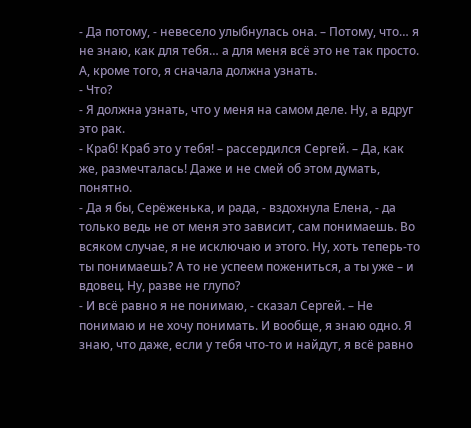- Да потому, - невесело улыбнулась она. – Потому, что… я не знаю, как для тебя… а для меня всё это не так просто. А, кроме того, я сначала должна узнать.
- Что?
- Я должна узнать, что у меня на самом деле. Ну, а вдруг это рак.
- Краб! Краб это у тебя! – рассердился Сергей. – Да, как же, размечталась! Даже и не смей об этом думать, понятно.
- Да я бы, Серёженька, и рада, - вздохнула Елена, - да только ведь не от меня это зависит, сам понимаешь. Во всяком случае, я не исключаю и этого. Ну, хоть теперь-то ты понимаешь? А то не успеем пожениться, а ты уже – и вдовец. Ну, разве не глупо?
- И всё равно я не понимаю, - сказал Сергей. – Не понимаю и не хочу понимать. И вообще, я знаю одно. Я знаю, что даже, если у тебя что-то и найдут, я всё равно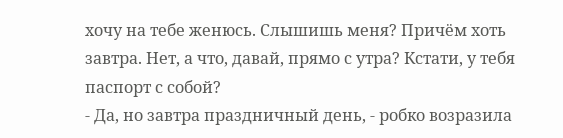хочу на тебе женюсь. Слышишь меня? Причём хоть завтра. Нет, а что, давай, прямо с утра? Кстати, у тебя паспорт с собой?
- Да, но завтра праздничный день, - робко возразила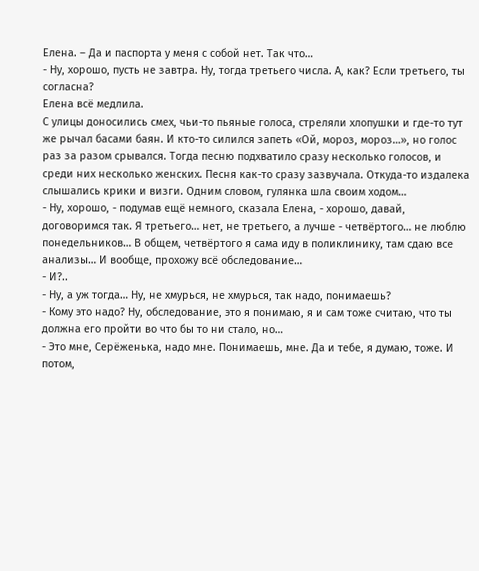Елена. – Да и паспорта у меня с собой нет. Так что…
- Ну, хорошо, пусть не завтра. Ну, тогда третьего числа. А, как? Если третьего, ты согласна?
Елена всё медлила.
С улицы доносились смех, чьи-то пьяные голоса, стреляли хлопушки и где-то тут же рычал басами баян. И кто-то силился запеть «Ой, мороз, мороз…», но голос раз за разом срывался. Тогда песню подхватило сразу несколько голосов, и среди них несколько женских. Песня как-то сразу зазвучала. Откуда-то издалека слышались крики и визги. Одним словом, гулянка шла своим ходом…
- Ну, хорошо, - подумав ещё немного, сказала Елена, - хорошо, давай, договоримся так. Я третьего… нет, не третьего, а лучше - четвёртого… не люблю понедельников… В общем, четвёртого я сама иду в поликлинику, там сдаю все анализы… И вообще, прохожу всё обследование…
- И?..
- Ну, а уж тогда… Ну, не хмурься, не хмурься, так надо, понимаешь?
- Кому это надо? Ну, обследование, это я понимаю, я и сам тоже считаю, что ты должна его пройти во что бы то ни стало, но…
- Это мне, Серёженька, надо мне. Понимаешь, мне. Да и тебе, я думаю, тоже. И потом,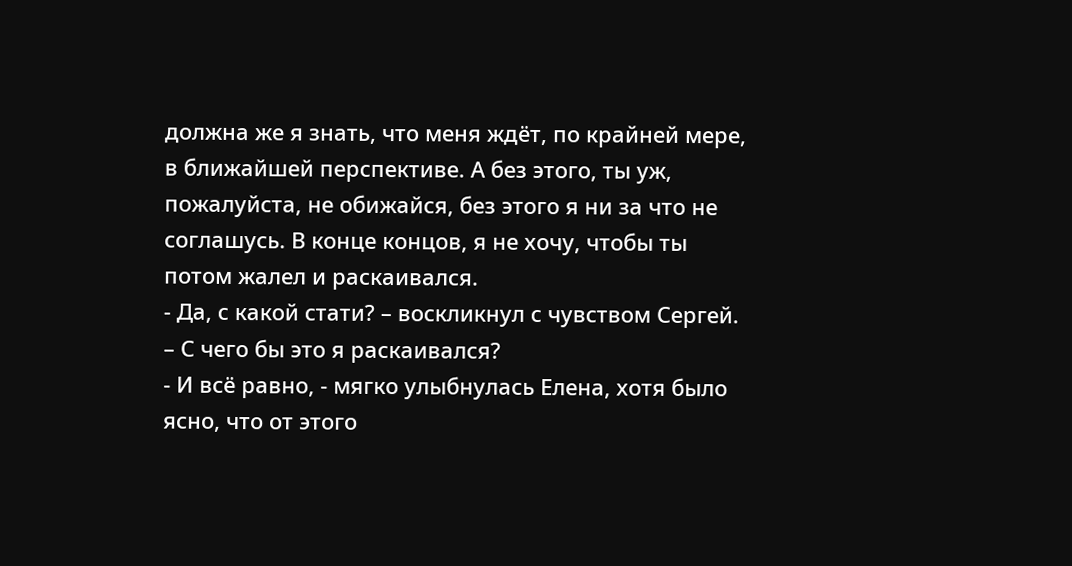должна же я знать, что меня ждёт, по крайней мере, в ближайшей перспективе. А без этого, ты уж, пожалуйста, не обижайся, без этого я ни за что не соглашусь. В конце концов, я не хочу, чтобы ты потом жалел и раскаивался.
- Да, с какой стати? – воскликнул с чувством Сергей. – С чего бы это я раскаивался?
- И всё равно, - мягко улыбнулась Елена, хотя было ясно, что от этого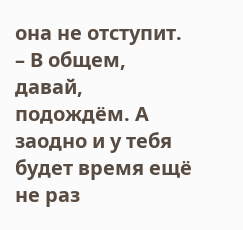она не отступит. – В общем, давай, подождём. А заодно и у тебя будет время ещё не раз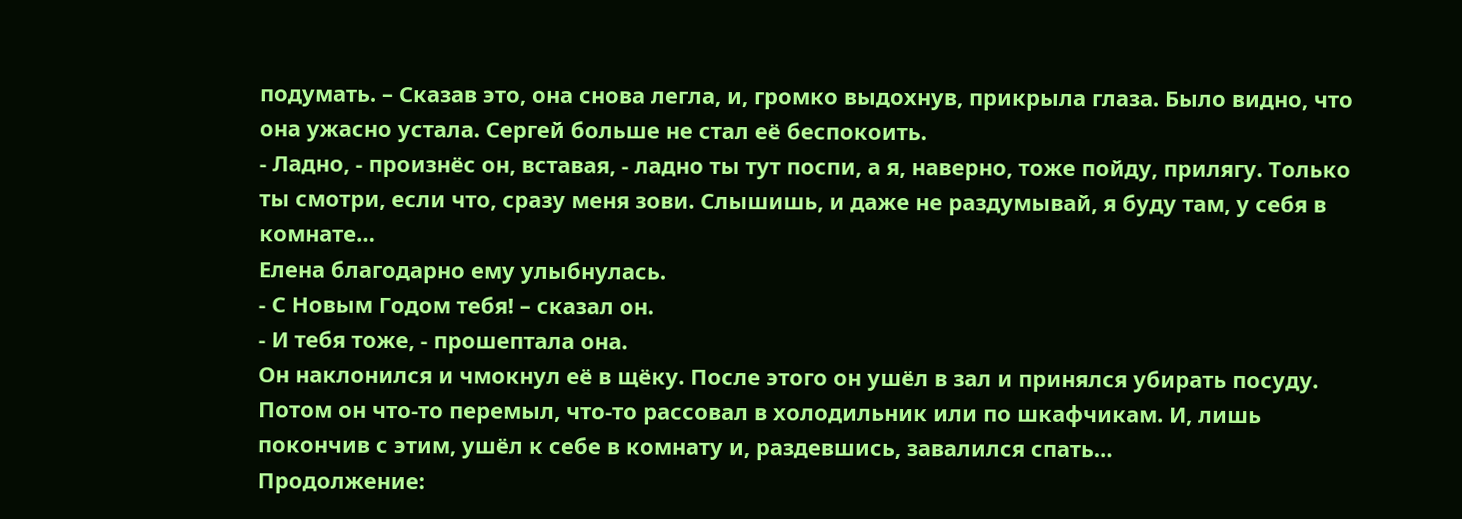подумать. – Сказав это, она снова легла, и, громко выдохнув, прикрыла глаза. Было видно, что она ужасно устала. Сергей больше не стал её беспокоить.
- Ладно, - произнёс он, вставая, - ладно ты тут поспи, а я, наверно, тоже пойду, прилягу. Только ты смотри, если что, сразу меня зови. Слышишь, и даже не раздумывай, я буду там, у себя в комнате…
Елена благодарно ему улыбнулась.
- С Новым Годом тебя! – сказал он.
- И тебя тоже, - прошептала она.
Он наклонился и чмокнул её в щёку. После этого он ушёл в зал и принялся убирать посуду. Потом он что-то перемыл, что-то рассовал в холодильник или по шкафчикам. И, лишь покончив с этим, ушёл к себе в комнату и, раздевшись, завалился спать…
Продолжение: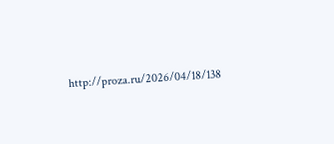http://proza.ru/2026/04/18/138